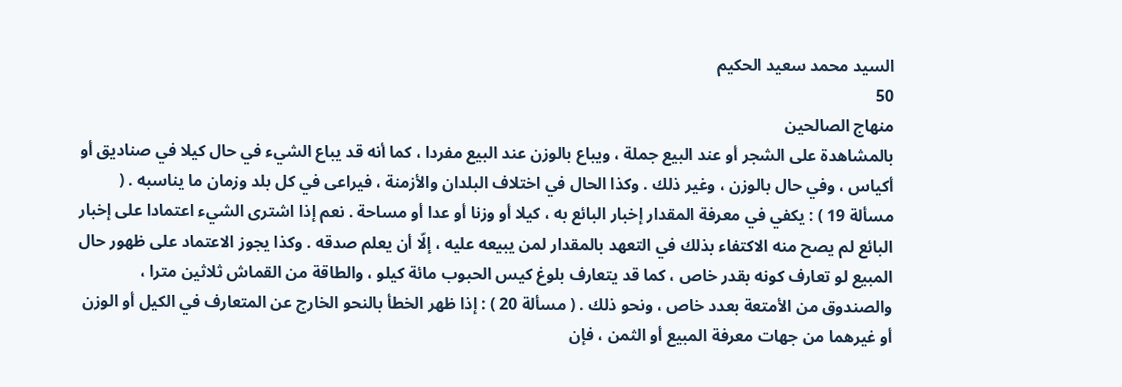السيد محمد سعيد الحكيم
50
منهاج الصالحين
بالمشاهدة على الشجر أو عند البيع جملة ، ويباع بالوزن عند البيع مفردا ، كما أنه قد يباع الشيء في حال كيلا في صناديق أو أكياس ، وفي حال بالوزن ، وغير ذلك . وكذا الحال في اختلاف البلدان والأزمنة ، فيراعى في كل بلد وزمان ما يناسبه . ( مسألة 19 ) : يكفي في معرفة المقدار إخبار البائع به ، كيلا أو وزنا أو عدا أو مساحة . نعم إذا اشترى الشيء اعتمادا على إخبار البائع لم يصح منه الاكتفاء بذلك في التعهد بالمقدار لمن يبيعه عليه ، إلّا أن يعلم صدقه . وكذا يجوز الاعتماد على ظهور حال المبيع لو تعارف كونه بقدر خاص ، كما قد يتعارف بلوغ كيس الحبوب مائة كيلو ، والطاقة من القماش ثلاثين مترا ، والصندوق من الأمتعة بعدد خاص ، ونحو ذلك . ( مسألة 20 ) : إذا ظهر الخطأ بالنحو الخارج عن المتعارف في الكيل أو الوزن أو غيرهما من جهات معرفة المبيع أو الثمن ، فإن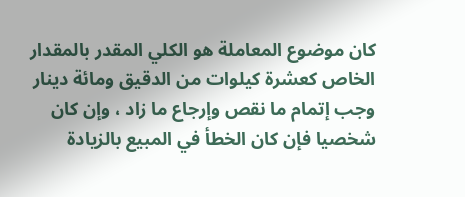كان موضوع المعاملة هو الكلي المقدر بالمقدار الخاص كعشرة كيلوات من الدقيق ومائة دينار وجب إتمام ما نقص وإرجاع ما زاد ، وإن كان شخصيا فإن كان الخطأ في المبيع بالزيادة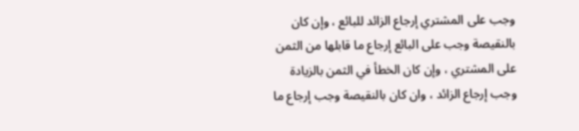وجب على المشتري إرجاع الزائد للبائع ، وإن كان بالنقيصة وجب على البائع إرجاع ما قابلها من الثمن على المشتري ، وإن كان الخطأ في الثمن بالزيادة وجب إرجاع الزائد ، وان كان بالنقيصة وجب إرجاع ما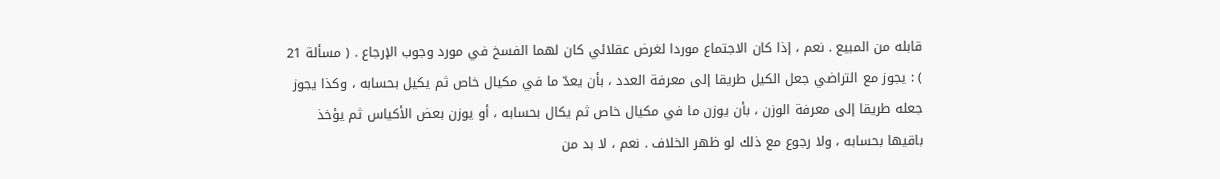قابله من المبيع . نعم ، إذا كان الاجتماع موردا لغرض عقلائي كان لهما الفسخ في مورد وجوب الإرجاع . ( مسألة 21 ) : يجوز مع التراضي جعل الكيل طريقا إلى معرفة العدد ، بأن يعدّ ما في مكيال خاص ثم يكيل بحسابه ، وكذا يجوز جعله طريقا إلى معرفة الوزن ، بأن يوزن ما في مكيال خاص ثم يكال بحسابه ، أو يوزن بعض الأكياس ثم يؤخذ باقيها بحسابه ، ولا رجوع مع ذلك لو ظهر الخلاف . نعم ، لا بد من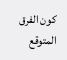كون الفرق المتوقع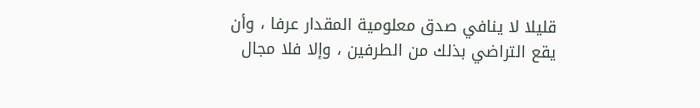قليلا لا ينافي صدق معلومية المقدار عرفا ، وأن يقع التراضي بذلك من الطرفين ، وإلا فلا مجال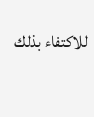للاكتفاء بذلك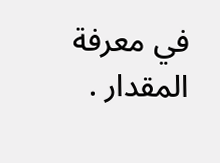في معرفة المقدار .